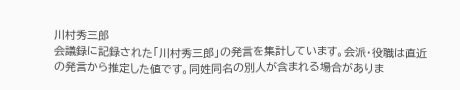川村秀三郎
会議録に記録された「川村秀三郎」の発言を集計しています。会派・役職は直近の発言から推定した値です。同姓同名の別人が含まれる場合がありま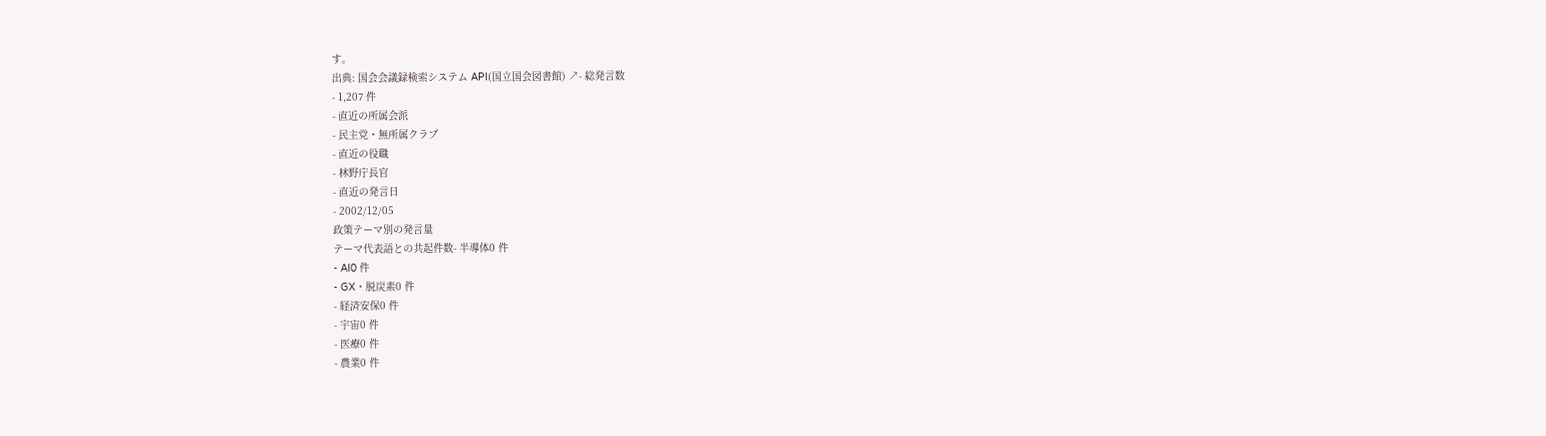す。
出典: 国会会議録検索システム API(国立国会図書館) ↗- 総発言数
- 1,207 件
- 直近の所属会派
- 民主党・無所属クラブ
- 直近の役職
- 林野庁長官
- 直近の発言日
- 2002/12/05
政策テーマ別の発言量
テーマ代表語との共起件数- 半導体0 件
- AI0 件
- GX・脱炭素0 件
- 経済安保0 件
- 宇宙0 件
- 医療0 件
- 農業0 件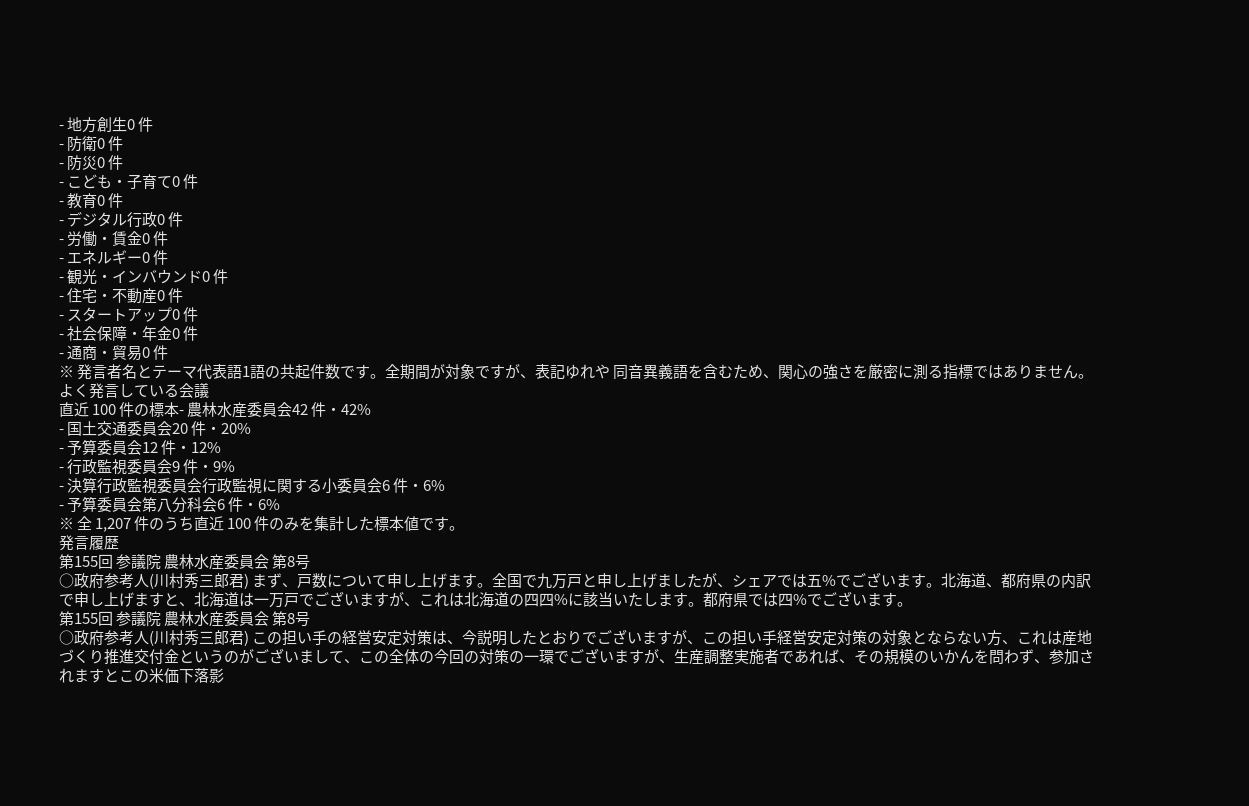- 地方創生0 件
- 防衛0 件
- 防災0 件
- こども・子育て0 件
- 教育0 件
- デジタル行政0 件
- 労働・賃金0 件
- エネルギー0 件
- 観光・インバウンド0 件
- 住宅・不動産0 件
- スタートアップ0 件
- 社会保障・年金0 件
- 通商・貿易0 件
※ 発言者名とテーマ代表語1語の共起件数です。全期間が対象ですが、表記ゆれや 同音異義語を含むため、関心の強さを厳密に測る指標ではありません。
よく発言している会議
直近 100 件の標本- 農林水産委員会42 件・42%
- 国土交通委員会20 件・20%
- 予算委員会12 件・12%
- 行政監視委員会9 件・9%
- 決算行政監視委員会行政監視に関する小委員会6 件・6%
- 予算委員会第八分科会6 件・6%
※ 全 1,207 件のうち直近 100 件のみを集計した標本値です。
発言履歴
第155回 参議院 農林水産委員会 第8号
○政府参考人(川村秀三郎君) まず、戸数について申し上げます。全国で九万戸と申し上げましたが、シェアでは五%でございます。北海道、都府県の内訳で申し上げますと、北海道は一万戸でございますが、これは北海道の四四%に該当いたします。都府県では四%でございます。
第155回 参議院 農林水産委員会 第8号
○政府参考人(川村秀三郎君) この担い手の経営安定対策は、今説明したとおりでございますが、この担い手経営安定対策の対象とならない方、これは産地づくり推進交付金というのがございまして、この全体の今回の対策の一環でございますが、生産調整実施者であれば、その規模のいかんを問わず、参加されますとこの米価下落影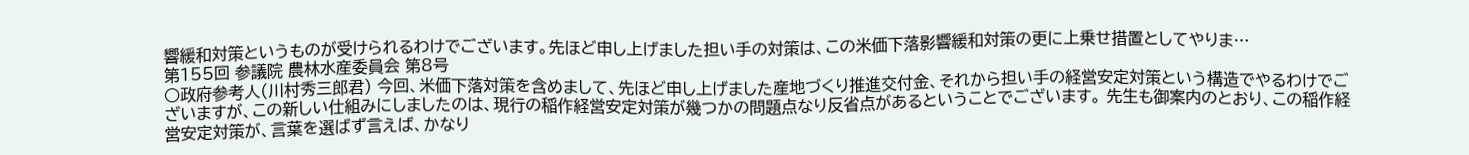響緩和対策というものが受けられるわけでございます。先ほど申し上げました担い手の対策は、この米価下落影響緩和対策の更に上乗せ措置としてやりま…
第155回 参議院 農林水産委員会 第8号
○政府参考人(川村秀三郎君) 今回、米価下落対策を含めまして、先ほど申し上げました産地づくり推進交付金、それから担い手の経営安定対策という構造でやるわけでございますが、この新しい仕組みにしましたのは、現行の稲作経営安定対策が幾つかの問題点なり反省点があるということでございます。 先生も御案内のとおり、この稲作経営安定対策が、言葉を選ばず言えば、かなり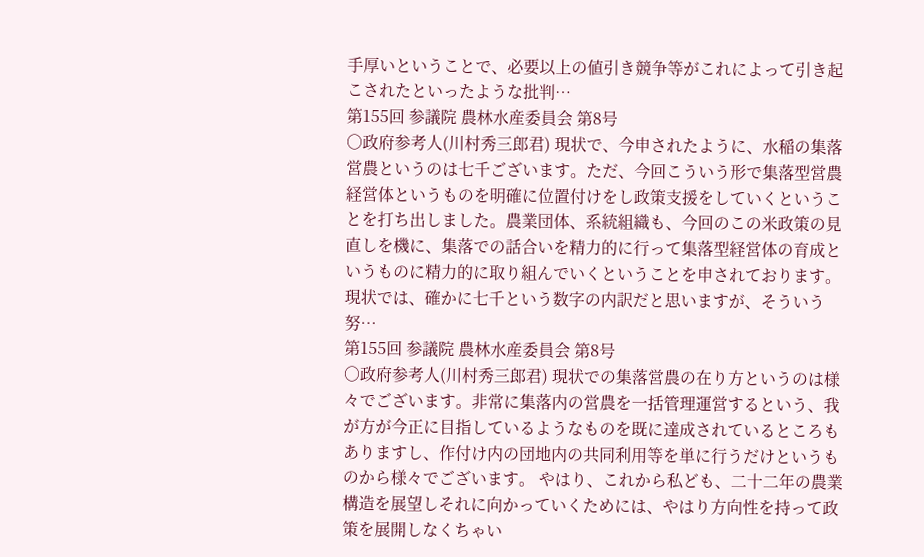手厚いということで、必要以上の値引き競争等がこれによって引き起こされたといったような批判…
第155回 参議院 農林水産委員会 第8号
○政府参考人(川村秀三郎君) 現状で、今申されたように、水稲の集落営農というのは七千ございます。ただ、今回こういう形で集落型営農経営体というものを明確に位置付けをし政策支援をしていくということを打ち出しました。農業団体、系統組織も、今回のこの米政策の見直しを機に、集落での話合いを精力的に行って集落型経営体の育成というものに精力的に取り組んでいくということを申されております。 現状では、確かに七千という数字の内訳だと思いますが、そういう努…
第155回 参議院 農林水産委員会 第8号
○政府参考人(川村秀三郎君) 現状での集落営農の在り方というのは様々でございます。非常に集落内の営農を一括管理運営するという、我が方が今正に目指しているようなものを既に達成されているところもありますし、作付け内の団地内の共同利用等を単に行うだけというものから様々でございます。 やはり、これから私ども、二十二年の農業構造を展望しそれに向かっていくためには、やはり方向性を持って政策を展開しなくちゃい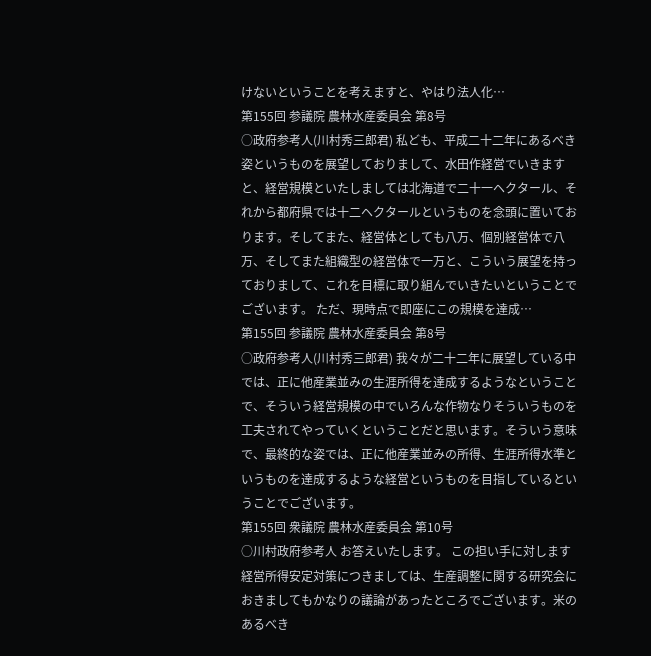けないということを考えますと、やはり法人化…
第155回 参議院 農林水産委員会 第8号
○政府参考人(川村秀三郎君) 私ども、平成二十二年にあるべき姿というものを展望しておりまして、水田作経営でいきますと、経営規模といたしましては北海道で二十一ヘクタール、それから都府県では十二ヘクタールというものを念頭に置いております。そしてまた、経営体としても八万、個別経営体で八万、そしてまた組織型の経営体で一万と、こういう展望を持っておりまして、これを目標に取り組んでいきたいということでございます。 ただ、現時点で即座にこの規模を達成…
第155回 参議院 農林水産委員会 第8号
○政府参考人(川村秀三郎君) 我々が二十二年に展望している中では、正に他産業並みの生涯所得を達成するようなということで、そういう経営規模の中でいろんな作物なりそういうものを工夫されてやっていくということだと思います。そういう意味で、最終的な姿では、正に他産業並みの所得、生涯所得水準というものを達成するような経営というものを目指しているということでございます。
第155回 衆議院 農林水産委員会 第10号
○川村政府参考人 お答えいたします。 この担い手に対します経営所得安定対策につきましては、生産調整に関する研究会におきましてもかなりの議論があったところでございます。米のあるべき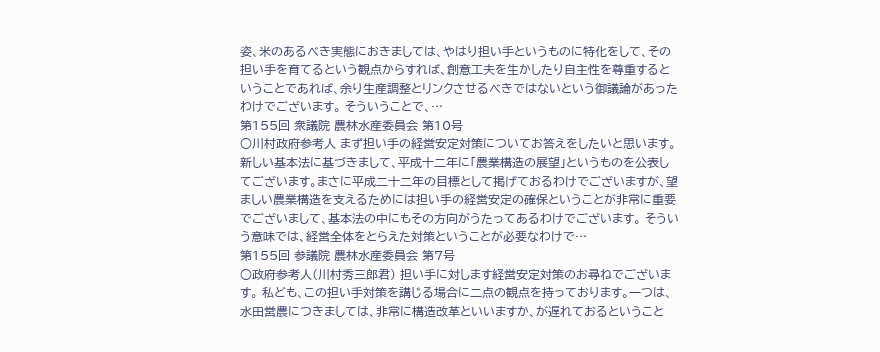姿、米のあるべき実態におきましては、やはり担い手というものに特化をして、その担い手を育てるという観点からすれば、創意工夫を生かしたり自主性を尊重するということであれば、余り生産調整とリンクさせるべきではないという御議論があったわけでございます。 そういうことで、…
第155回 衆議院 農林水産委員会 第10号
○川村政府参考人 まず担い手の経営安定対策についてお答えをしたいと思います。 新しい基本法に基づきまして、平成十二年に「農業構造の展望」というものを公表してございます。まさに平成二十二年の目標として掲げておるわけでございますが、望ましい農業構造を支えるためには担い手の経営安定の確保ということが非常に重要でございまして、基本法の中にもその方向がうたってあるわけでございます。 そういう意味では、経営全体をとらえた対策ということが必要なわけで…
第155回 参議院 農林水産委員会 第7号
○政府参考人(川村秀三郎君) 担い手に対します経営安定対策のお尋ねでございます。 私ども、この担い手対策を講じる場合に二点の観点を持っております。一つは、水田営農につきましては、非常に構造改革といいますか、が遅れておるということ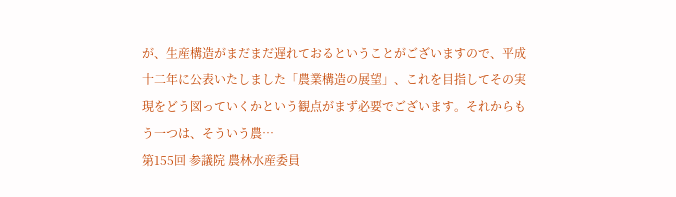が、生産構造がまだまだ遅れておるということがございますので、平成十二年に公表いたしました「農業構造の展望」、これを目指してその実現をどう図っていくかという観点がまず必要でございます。それからもう一つは、そういう農…
第155回 参議院 農林水産委員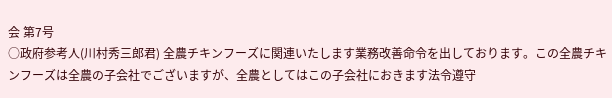会 第7号
○政府参考人(川村秀三郎君) 全農チキンフーズに関連いたします業務改善命令を出しております。この全農チキンフーズは全農の子会社でございますが、全農としてはこの子会社におきます法令遵守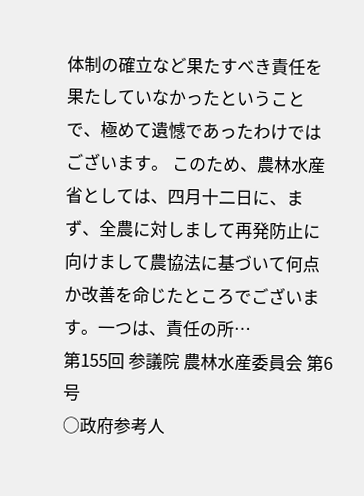体制の確立など果たすべき責任を果たしていなかったということで、極めて遺憾であったわけではございます。 このため、農林水産省としては、四月十二日に、まず、全農に対しまして再発防止に向けまして農協法に基づいて何点か改善を命じたところでございます。一つは、責任の所…
第155回 参議院 農林水産委員会 第6号
○政府参考人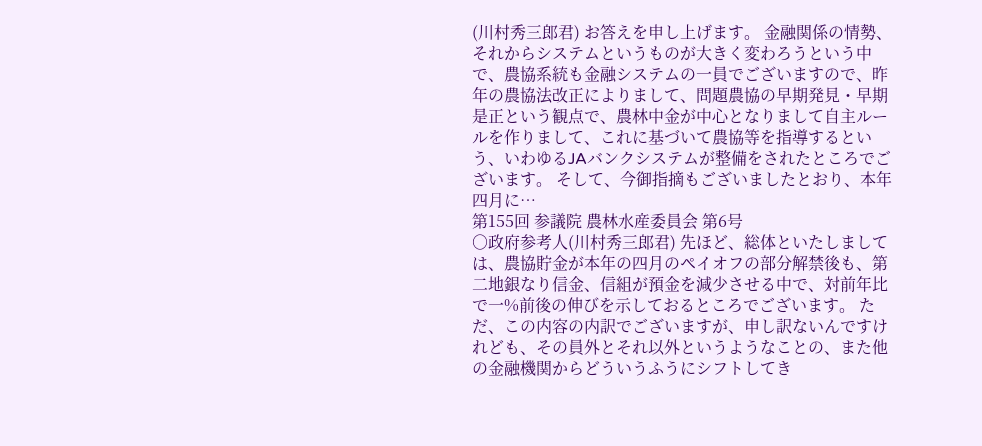(川村秀三郎君) お答えを申し上げます。 金融関係の情勢、それからシステムというものが大きく変わろうという中で、農協系統も金融システムの一員でございますので、昨年の農協法改正によりまして、問題農協の早期発見・早期是正という観点で、農林中金が中心となりまして自主ルールを作りまして、これに基づいて農協等を指導するという、いわゆるJAバンクシステムが整備をされたところでございます。 そして、今御指摘もございましたとおり、本年四月に…
第155回 参議院 農林水産委員会 第6号
○政府参考人(川村秀三郎君) 先ほど、総体といたしましては、農協貯金が本年の四月のペイオフの部分解禁後も、第二地銀なり信金、信組が預金を減少させる中で、対前年比で一%前後の伸びを示しておるところでございます。 ただ、この内容の内訳でございますが、申し訳ないんですけれども、その員外とそれ以外というようなことの、また他の金融機関からどういうふうにシフトしてき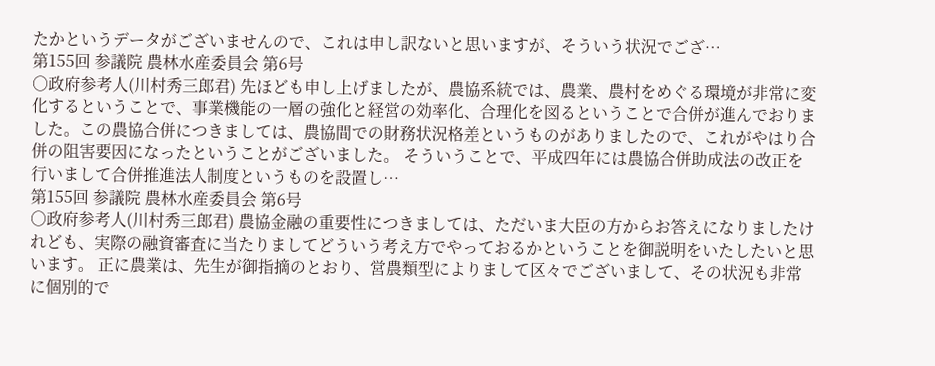たかというデータがございませんので、これは申し訳ないと思いますが、そういう状況でござ…
第155回 参議院 農林水産委員会 第6号
○政府参考人(川村秀三郎君) 先ほども申し上げましたが、農協系統では、農業、農村をめぐる環境が非常に変化するということで、事業機能の一層の強化と経営の効率化、合理化を図るということで合併が進んでおりました。この農協合併につきましては、農協間での財務状況格差というものがありましたので、これがやはり合併の阻害要因になったということがございました。 そういうことで、平成四年には農協合併助成法の改正を行いまして合併推進法人制度というものを設置し…
第155回 参議院 農林水産委員会 第6号
○政府参考人(川村秀三郎君) 農協金融の重要性につきましては、ただいま大臣の方からお答えになりましたけれども、実際の融資審査に当たりましてどういう考え方でやっておるかということを御説明をいたしたいと思います。 正に農業は、先生が御指摘のとおり、営農類型によりまして区々でございまして、その状況も非常に個別的で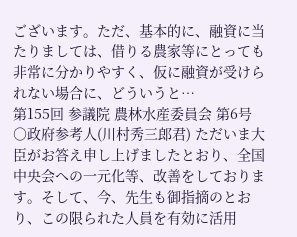ございます。ただ、基本的に、融資に当たりましては、借りる農家等にとっても非常に分かりやすく、仮に融資が受けられない場合に、どういうと…
第155回 参議院 農林水産委員会 第6号
○政府参考人(川村秀三郎君) ただいま大臣がお答え申し上げましたとおり、全国中央会への一元化等、改善をしております。そして、今、先生も御指摘のとおり、この限られた人員を有効に活用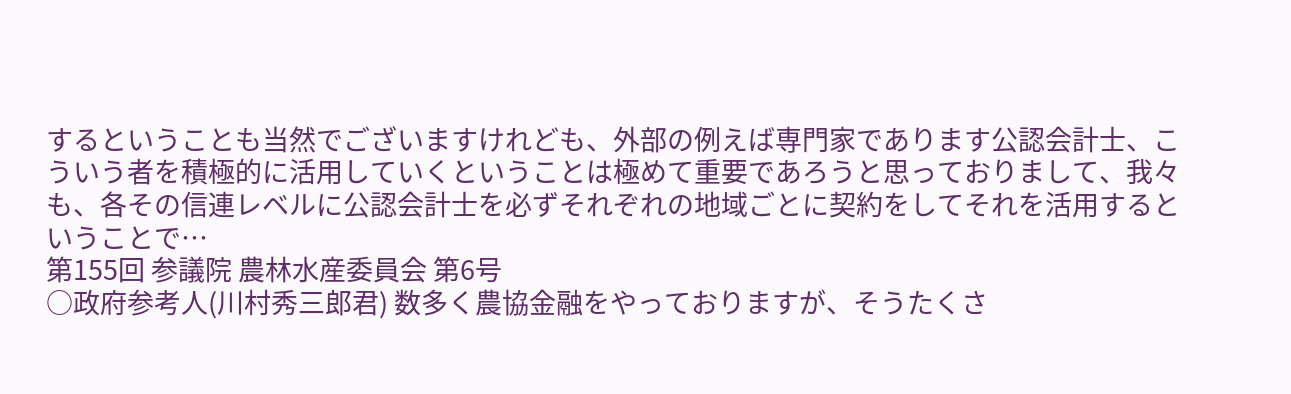するということも当然でございますけれども、外部の例えば専門家であります公認会計士、こういう者を積極的に活用していくということは極めて重要であろうと思っておりまして、我々も、各その信連レベルに公認会計士を必ずそれぞれの地域ごとに契約をしてそれを活用するということで…
第155回 参議院 農林水産委員会 第6号
○政府参考人(川村秀三郎君) 数多く農協金融をやっておりますが、そうたくさ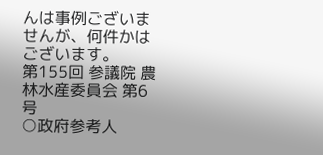んは事例ございませんが、何件かはございます。
第155回 参議院 農林水産委員会 第6号
○政府参考人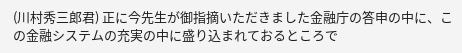(川村秀三郎君) 正に今先生が御指摘いただきました金融庁の答申の中に、この金融システムの充実の中に盛り込まれておるところで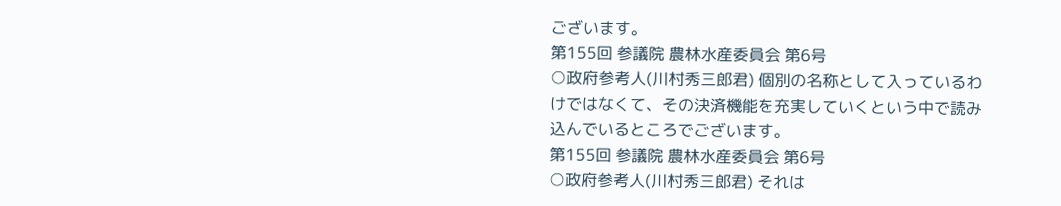ございます。
第155回 参議院 農林水産委員会 第6号
○政府参考人(川村秀三郎君) 個別の名称として入っているわけではなくて、その決済機能を充実していくという中で読み込んでいるところでございます。
第155回 参議院 農林水産委員会 第6号
○政府参考人(川村秀三郎君) それは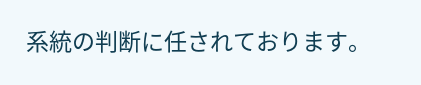系統の判断に任されております。